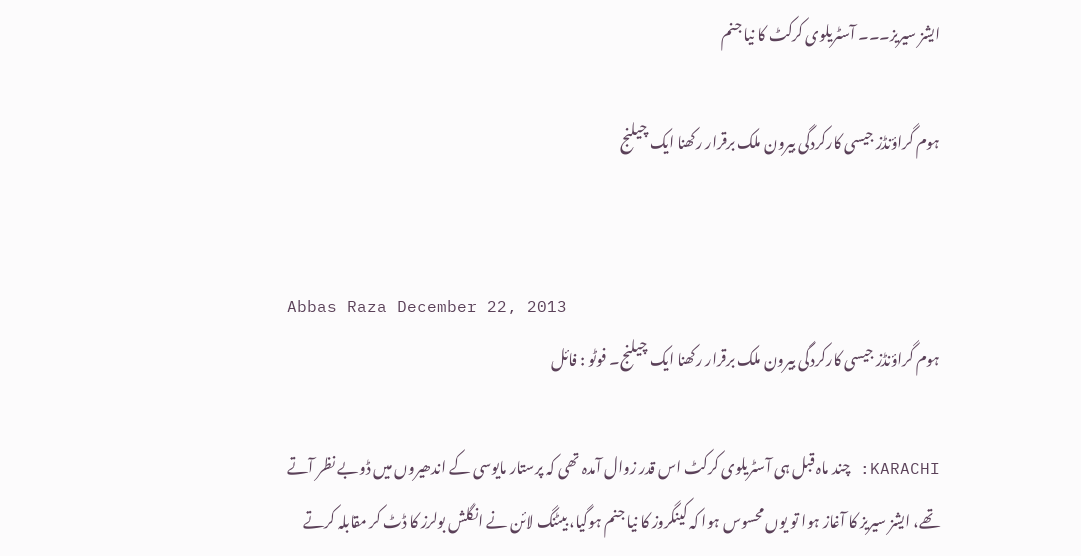ایشز سیریز۔۔۔ آسٹریلوی کرکٹ کا نیا جنم

ہوم گراؤنڈز جیسی کارکردگی بیرون ملک برقرار رکھنا ایک چیلنج


Abbas Raza December 22, 2013
ہوم گراؤنڈز جیسی کارکردگی بیرون ملک برقرار رکھنا ایک چیلنج۔ فوٹو : فائل

KARACHI: چند ماہ قبل ہی آسٹریلوی کرکٹ اس قدر زوال آمدہ تھی کہ پرستار مایوسی کے اندھیروں میں ڈوبے نظر آتے تھے، ایشز سیریز کا آغاز ہوا تو یوں محسوس ہوا کہ کینگروز کا نیا جنم ہوگیا، بیٹنگ لائن نے انگلش بولرز کا ڈٹ کر مقابلہ کرتے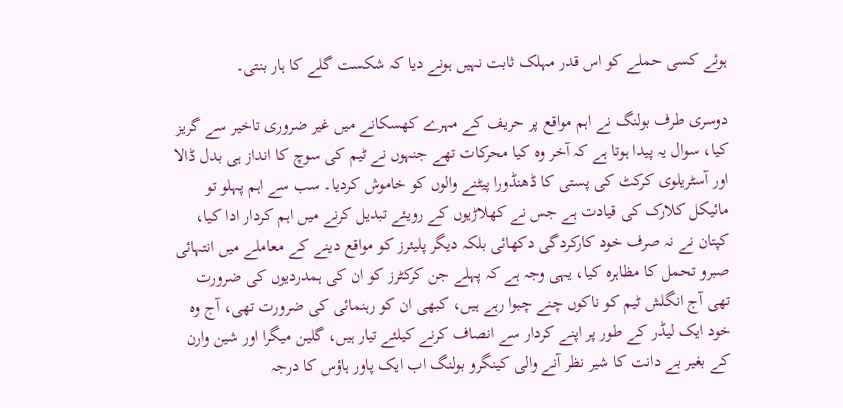ہوئے کسی حملے کو اس قدر مہلک ثابت نہیں ہونے دیا کہ شکست گلے کا ہار بنتی۔

دوسری طرف بولنگ نے اہم مواقع پر حریف کے مہرے کھسکانے میں غیر ضروری تاخیر سے گریز کیا، سوال یہ پیدا ہوتا ہے کہ آخر وہ کیا محرکات تھے جنہوں نے ٹیم کی سوچ کا انداز ہی بدل ڈالا اور آسٹریلوی کرکٹ کی پستی کا ڈھنڈورا پیٹنے والوں کو خاموش کردیا۔ سب سے اہم پہلو تو مائیکل کلارک کی قیادت ہے جس نے کھلاڑیوں کے رویئے تبدیل کرنے میں اہم کردار ادا کیا، کپتان نے نہ صرف خود کارکردگی دکھائی بلکہ دیگر پلیئرز کو مواقع دینے کے معاملے میں انتہائی صبرو تحمل کا مظاہرہ کیا، یہی وجہ ہے کہ پہلے جن کرکٹرز کو ان کی ہمدردیوں کی ضرورت تھی آج انگلش ٹیم کو ناکوں چنے چبوا رہے ہیں، کبھی ان کو رہنمائی کی ضرورت تھی، آج وہ خود ایک لیڈر کے طور پر اپنے کردار سے انصاف کرنے کیلئے تیار ہیں، گلین میگرا اور شین وارن کے بغیر بے دانت کا شیر نظر آنے والی کینگرو بولنگ اب ایک پاور ہاؤس کا درجہ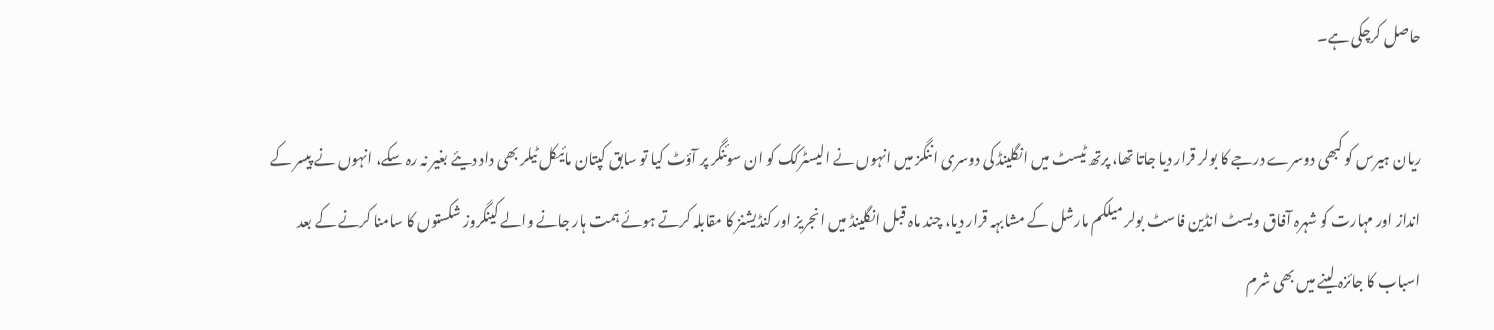حاصل کرچکی ہے۔

ریان ہیرس کو کبھی دوسرے درجے کا بولر قرار دیا جاتا تھا، پرتھ ٹیسٹ میں انگلینڈ کی دوسری اننگز میں انہوں نے الیسٹرکک کو ان سوئنگر پر آؤٹ کیا تو سابق کپتان مائیکل ٹیلر بھی داد دیئے بغیر نہ رہ سکے، انہوں نے پیسر کے انداز اور مہارت کو شہرہ آفاق ویسٹ انڈین فاسٹ بولر میلکم مارشل کے مشابہہ قرار دیا، چند ماہ قبل انگلینڈ میں انجریز اور کنڈیشنز کا مقابلہ کرتے ہوئے ہمت ہار جانے والے کینگروز شکستوں کا سامنا کرنے کے بعد اسباب کا جائزہ لینے میں بھی شرم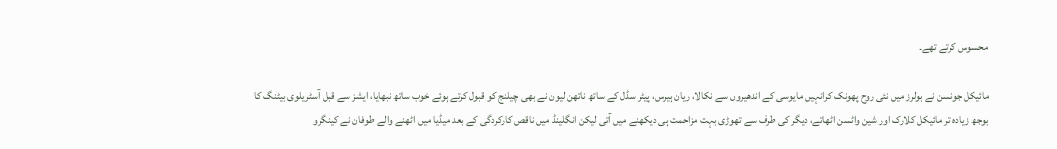محسوس کرتے تھے۔

مائیکل جونسن نے بولرز میں نئی روح پھونک کرانہیں مایوسی کے اندھیروں سے نکالا، ریان ہیرس، پیٹر سڈل کے ساتھ ناتھن لیون نے بھی چیلنج کو قبول کرتے ہوئے خوب ساتھ نبھایا، ایشز سے قبل آسٹریلوی بیٹنگ کا بوجھ زیادہ تر مائیکل کلارک اور شین واٹسن اٹھاتے، دیگر کی طرف سے تھوڑی بہت مزاحمت ہی دیکھنے میں آتی لیکن انگلینڈ میں ناقص کارکردگی کے بعد میڈیا میں اٹھنے والے طوفان نے کینگرو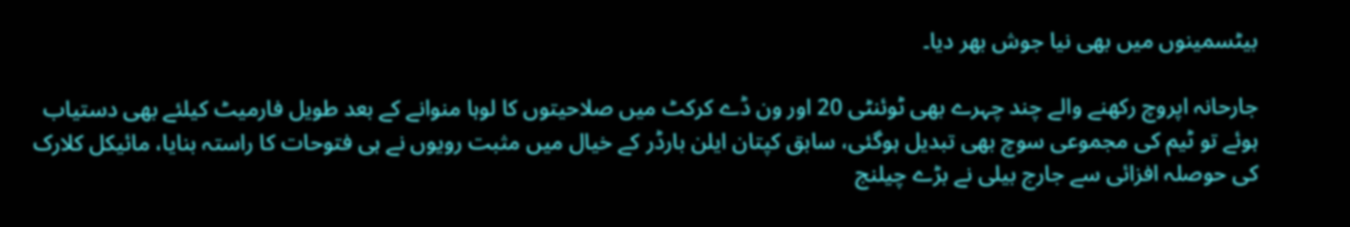بیٹسمینوں میں بھی نیا جوش بھر دیا۔

جارحانہ اپروچ رکھنے والے چند چہرے بھی ٹوئنٹی 20 اور ون ڈے کرکٹ میں صلاحیتوں کا لوہا منوانے کے بعد طویل فارمیٹ کیلئے بھی دستیاب ہوئے تو ٹیم کی مجموعی سوچ بھی تبدیل ہوگئی، سابق کپتان ایلن بارڈر کے خیال میں مثبت رویوں نے ہی فتوحات کا راستہ بنایا، مائیکل کلارک کی حوصلہ افزائی سے جارج بیلی نے بڑے چیلنج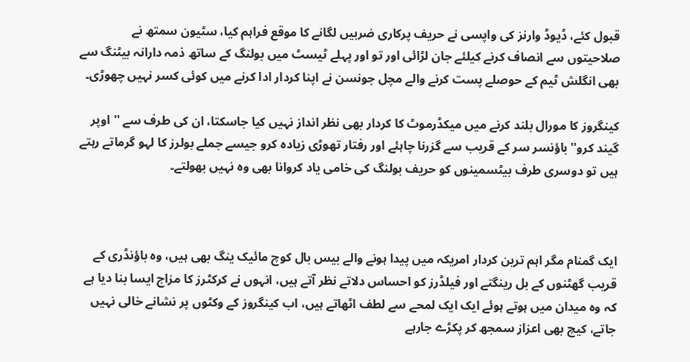قبول کئے، ڈیوڈ وارنز کی واپسی نے حریف پرکاری ضربیں لگانے کا موقع فراہم کیا، سٹیون سمتھ نے صلاحیتوں سے انصاف کرنے کیلئے جان لڑائی اور تو اور پہلے ٹیسٹ میں بولنگ کے ساتھ ذمہ دارانہ بیٹنگ سے بھی انگلش ٹیم کے حوصلے پست کرنے والے مچل جونسن نے اپنا کردار ادا کرنے میں کوئی کسر نہیں چھوڑی۔

کینگروز کا مورال بلند کرنے میں میکڈرموٹ کا کردار بھی نظر انداز نہیں کیا جاسکتا، ان کی طرف سے ''اوپر گیند کرو'' باؤنسر سر کے قریب سے گزرنا چاہئے اور رفتار تھوڑی زیادہ کرو جیسے جملے بولرز کا لہو گرماتے رہتے ہیں تو دوسری طرف بیٹسمینوں کو حریف بولنگ کی خامی یاد کروانا بھی وہ نہیں بھولتے۔



ایک گمنام مگر اہم ترین کردار امریکہ میں پیدا ہونے والے بیس بال کوچ مائیک ینگ بھی ہیں، وہ باؤنڈری کے قریب گھٹنوں کے بل رینگتے اور فیلڈرز کو احساس دلاتے نظر آتے ہیں، انہوں نے کرکٹرز کا مزاج ایسا بنا دیا ہے کہ وہ میدان میں ہوتے ہوئے ایک ایک لمحے سے لطف اٹھاتے ہیں، اب کینگروز کے وکٹوں پر نشانے خالی نہیں جاتے، کیچ بھی اعزاز سمجھ کر پکڑے جارہے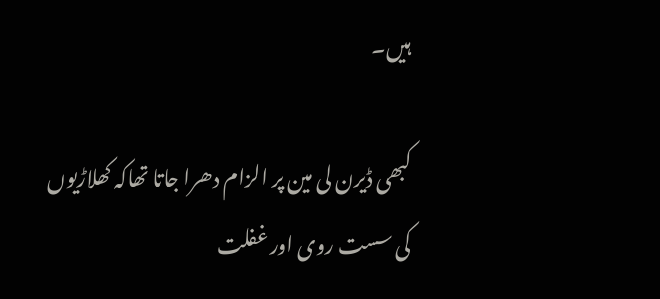ہیں۔

کبھی ڈیرن لی مین پر الزام دھرا جاتا تھاکہ کھلاڑیوں کی سست روی اور غفلت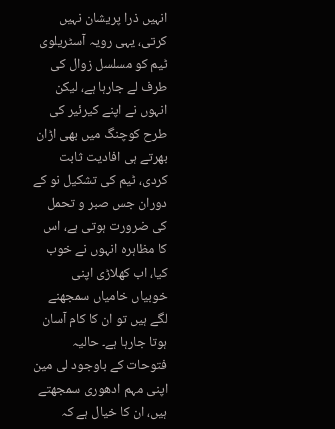انہیں ذرا پریشان نہیں کرتی، یہی رویہ آسٹریلوی ٹیم کو مسلسل زوال کی طرف لے جارہا ہے، لیکن انہوں نے اپنے کیرئیر کی طرح کوچنگ میں بھی اڑان بھرتے ہی افادیت ثابت کردی، ٹیم کی تشکیل نو کے دوران جس صبر و تحمل کی ضرورت ہوتی ہے، اس کا مظاہرہ انہوں نے خوب کیا، اب کھلاڑی اپنی خوبیاں خامیاں سمجھنے لگے ہیں تو ان کا کام آسان ہوتا جارہا ہے۔ حالیہ فتوحات کے باوجود لی مین اپنی مہم ادھوری سمجھتے ہیں، ان کا خیال ہے کہ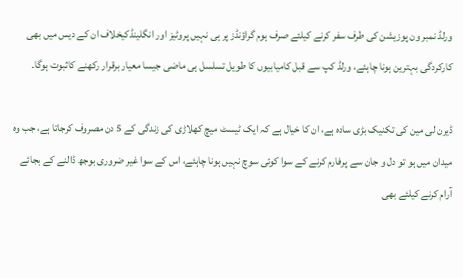ورلڈ نمبر ون پوزیشن کی طرف سفر کرنے کیلئے صرف ہوم گراؤنڈز پر ہی نہیں پروٹیز اور انگلینڈکیخلاف ان کے دیس میں بھی کارکردگی بہترین ہونا چاہئے، ورلڈ کپ سے قبل کامیابیوں کا طویل تسلسل ہی ماضی جیسا معیار برقرار رکھنے کاثبوت ہوگا۔

ڈیرن لی مین کی تکنیک بڑی سادہ ہے، ان کا خیال ہے کہ ایک ٹیسٹ میچ کھلاڑی کی زندگی کے 5 دن مصروف کرجاتا ہے، جب وہ میدان میں ہو تو دل و جان سے پرفارم کرنے کے سوا کوئی سوچ نہیں ہونا چاہئے، اس کے سوا غیر ضروری بوجھ ڈالنے کے بجائے آرام کرنے کیلئے بھی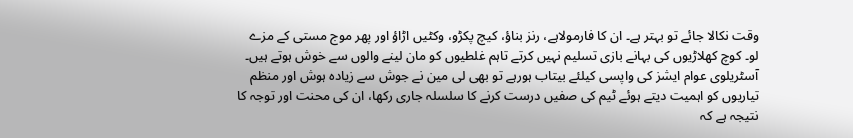وقت نکالا جائے تو بہتر ہے۔ ان کا فارمولاہے، رنز بناؤ، کیچ پکڑو، وکٹیں اڑاؤ اور پھر موج مستی کے مزے لو۔ کوچ کھلاڑیوں کی بہانے بازی تسلیم نہیں کرتے تاہم غلطیوں کو مان لینے والوں سے خوش ہوتے ہیں۔ آسٹریلوی عوام ایشز کی واپسی کیلئے بیتاب ہورہے تو بھی لی مین نے جوش سے زیادہ ہوش اور منظم تیاریوں کو اہمیت دیتے ہوئے ٹیم کی صفیں درست کرنے کا سلسلہ جاری رکھا، ان کی محنت اور توجہ کا نتیجہ ہے کہ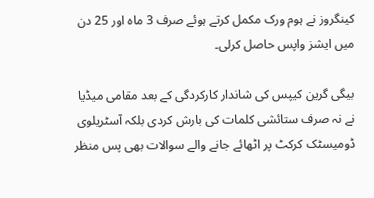کینگروز نے ہوم ورک مکمل کرتے ہوئے صرف 3 ماہ اور 25 دن میں ایشز واپس حاصل کرلی۔

بیگی گرین کیپس کی شاندار کارکردگی کے بعد مقامی میڈیا نے نہ صرف ستائشی کلمات کی بارش کردی بلکہ آسٹریلوی ڈومیسٹک کرکٹ پر اٹھائے جانے والے سوالات بھی پس منظر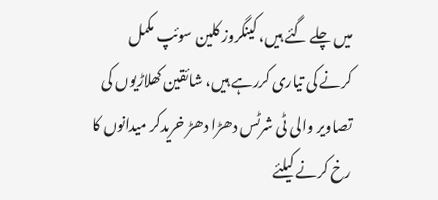میں چلے گئے ہیں، کینگروز کلین سوئپ مکمل کرنے کی تیاری کررہے ہیں، شائقین کھلاڑیوں کی تصاویر والی ٹی شرٹس دھڑا دھڑ خریدکر میدانوں کا رخ کرنے کیلئے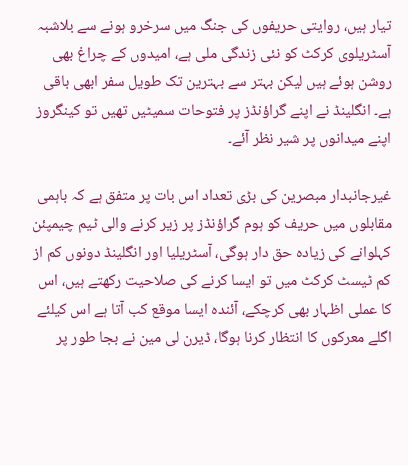تیار ہیں، روایتی حریفوں کی جنگ میں سرخرو ہونے سے بلاشبہ آسٹریلوی کرکٹ کو نئی زندگی ملی ہے، امیدوں کے چراغ بھی روشن ہوئے ہیں لیکن بہتر سے بہترین تک طویل سفر ابھی باقی ہے۔ انگلینڈ نے اپنے گراؤنڈز پر فتوحات سمیٹیں تھیں تو کینگروز اپنے میدانوں پر شیر نظر آئے۔

غیرجانبدار مبصرین کی بڑی تعداد اس بات پر متفق ہے کہ باہمی مقابلوں میں حریف کو ہوم گراؤنڈز پر زیر کرنے والی ٹیم چیمپئن کہلوانے کی زیادہ حق دار ہوگی، آسٹریلیا اور انگلینڈ دونوں کم از کم ٹیسٹ کرکٹ میں تو ایسا کرنے کی صلاحیت رکھتے ہیں، اس کا عملی اظہار بھی کرچکے، آئندہ ایسا موقع کب آتا ہے اس کیلئے اگلے معرکوں کا انتظار کرنا ہوگا، ڈیرن لی مین نے بجا طور پر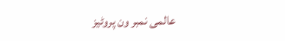عالمی نمبر ون پروٹیز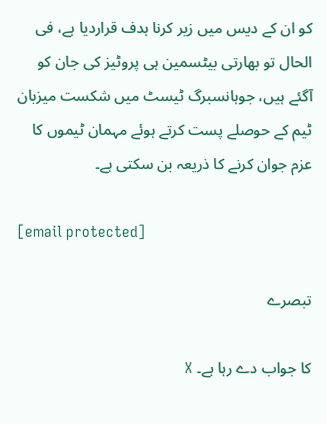کو ان کے دیس میں زیر کرنا ہدف قراردیا ہے، فی الحال تو بھارتی بیٹسمین ہی پروٹیز کی جان کو آگئے ہیں، جوہانسبرگ ٹیسٹ میں شکست میزبان ٹیم کے حوصلے پست کرتے ہوئے مہمان ٹیموں کا عزم جوان کرنے کا ذریعہ بن سکتی ہے۔

[email protected]

تبصرے

کا جواب دے رہا ہے۔ X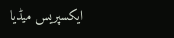ایکسپریس میڈیا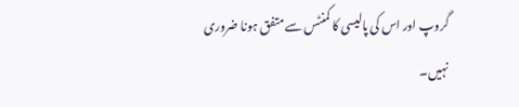گروپ اور اس کی پالیسی کا کمنٹس سے متفق ہونا ضروری نہیں۔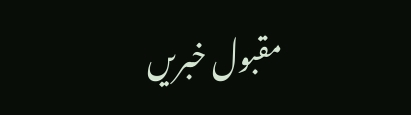مقبول خبریں